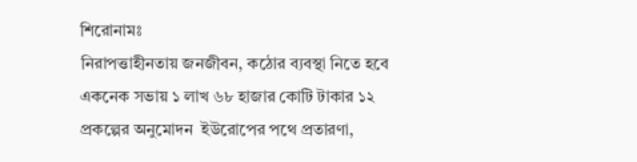শিরোনামঃ
নিরাপত্তাহীনতায় জনজীবন, কঠোর ব্যবস্থা নিতে হবে একনেক সভায় ১ লাখ ৬৮ হাজার কোটি টাকার ১২ প্রকল্পের অনুমোদন  ইউরোপের পথে প্রতারণা,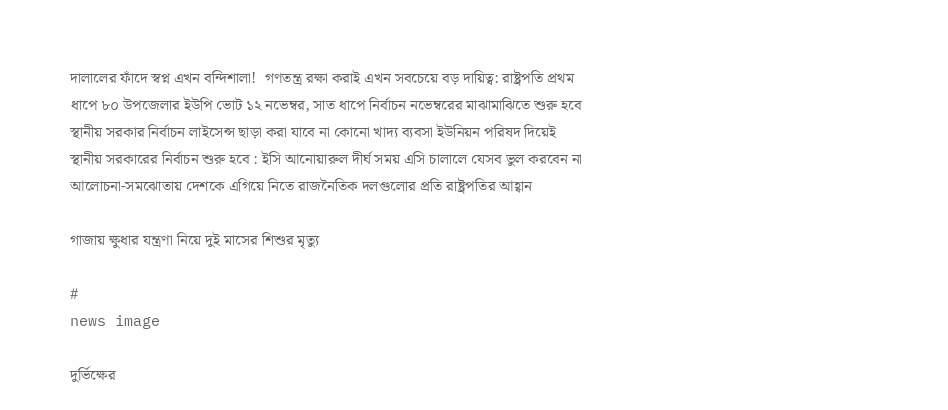দালালের ফাঁদে স্বপ্ন এখন বন্দিশালা!  গণতন্ত্র রক্ষা করাই এখন সবচেয়ে বড় দায়িত্ব: রাষ্ট্রপতি প্রথম ধাপে ৮০ উপজেলার ইউপি ভোট ১২ নভেম্বর, সাত ধাপে নির্বাচন নভেম্বরের মাঝামাঝিতে শুরু হবে স্থানীয় সরকার নির্বাচন লাইসেন্স ছাড়া করা যাবে না কোনো খাদ্য ব্যবসা ইউনিয়ন পরিষদ দিয়েই স্থানীয় সরকারের নির্বাচন শুরু হবে : ইসি আনোয়ারুল দীর্ঘ সময় এসি চালালে যেসব ভুল করবেন না আলোচনা-সমঝোতায় দেশকে এগিয়ে নিতে রাজনৈতিক দলগুলোর প্রতি রাষ্ট্রপতির আহ্বান

গাজায় ক্ষুধার যন্ত্রণা নিয়ে দুই মাসের শিশুর মৃত্যু

#
news image

দুর্ভিক্ষের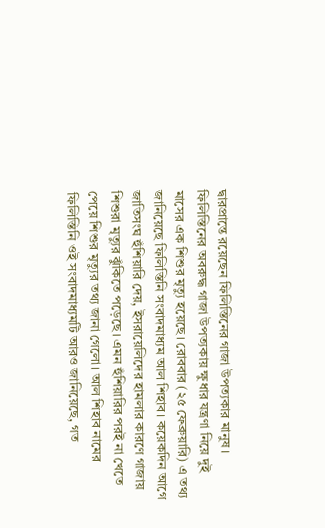দ্বারপ্রান্তে রয়েছেন ফিলিস্তিনের গাজা উপত্যকার মানুষ। ফিলিস্তিনের অবরুদ্ধ গাজা উপত্যকায় ক্ষুধার যন্ত্রণা নিয়ে দুই মাসের এক শিশুর মৃত্যু হয়েছে। রোববার (২৫ ফেব্রুয়ারি) এ তথ্য জানিয়েছে ফিলিস্তিনি সংবাদমাধ্যম আল শিহাব। কয়েকদিন আগে জাতিসংঘ হুঁশিয়ারি দেয়, ইসরায়েলিদের হামলার কারণে গাজায় শিশুরা মৃত্যুর ঝুঁকিতে পড়েছে। এমন হুঁশিয়ারির পরই না খেতে পেয়ে শিশুর মৃত্যুর তথ্য জানা গেলো। আল শিহাব নামের ফিলিস্তিনি ওই সংবাদমাধ্যমটি আরও জানিয়েছে, গত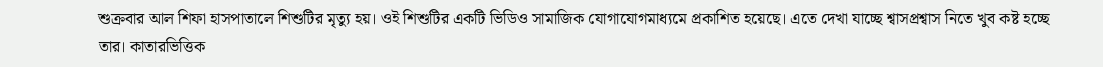শুক্রবার আল শিফা হাসপাতালে শিশুটির মৃত্যু হয়। ওই শিশুটির একটি ভিডিও সামাজিক যোগাযোগমাধ্যমে প্রকাশিত হয়েছে। এতে দেখা যাচ্ছে শ্বাসপ্রশ্বাস নিতে খুব কষ্ট হচ্ছে তার। কাতারভিত্তিক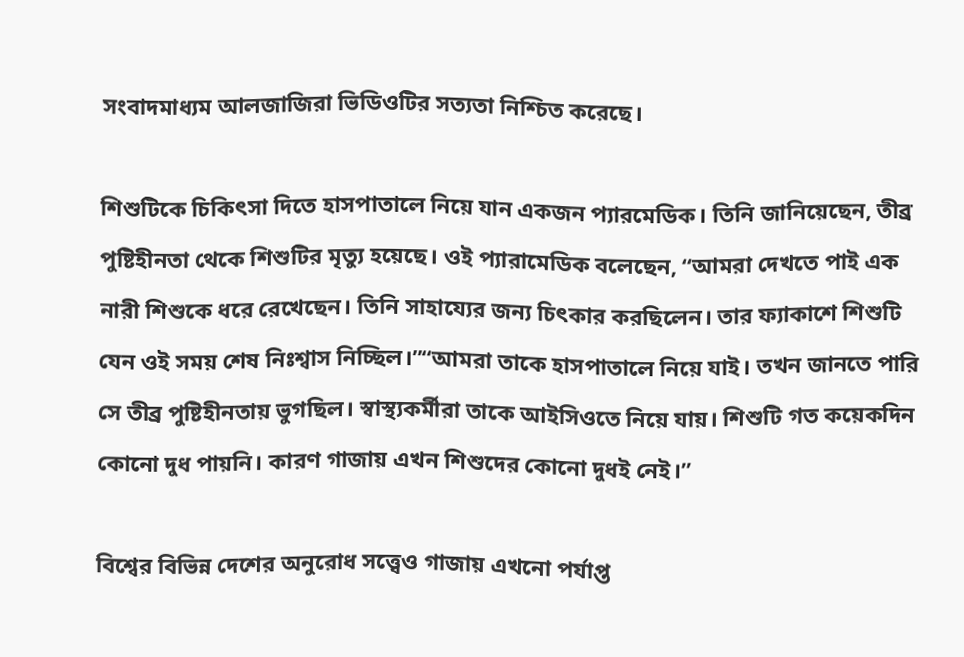সংবাদমাধ্যম আলজাজিরা ভিডিওটির সত্যতা নিশ্চিত করেছে।

শিশুটিকে চিকিৎসা দিতে হাসপাতালে নিয়ে যান একজন প্যারমেডিক। তিনি জানিয়েছেন, তীব্র পুষ্টিহীনতা থেকে শিশুটির মৃত্যু হয়েছে। ওই প্যারামেডিক বলেছেন, “আমরা দেখতে পাই এক নারী শিশুকে ধরে রেখেছেন। তিনি সাহায্যের জন্য চিৎকার করছিলেন। তার ফ্যাকাশে শিশুটি যেন ওই সময় শেষ নিঃশ্বাস নিচ্ছিল।”“আমরা তাকে হাসপাতালে নিয়ে যাই। তখন জানতে পারি  সে তীব্র পুষ্টিহীনতায় ভুগছিল। স্বাস্থ্যকর্মীরা তাকে আইসিওতে নিয়ে যায়। শিশুটি গত কয়েকদিন কোনো দুধ পায়নি। কারণ গাজায় এখন শিশুদের কোনো দুধই নেই।”

বিশ্বের বিভিন্ন দেশের অনুরোধ সত্ত্বেও গাজায় এখনো পর্যাপ্ত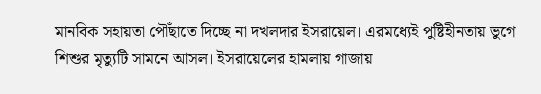মানবিক সহায়তা পৌঁছাতে দিচ্ছে না দখলদার ইসরায়েল। এরমধ্যেই পুষ্টিহীনতায় ভুগে শিশুর মৃত্যুটি সামনে আসল। ইসরায়েলের হামলায় গাজায়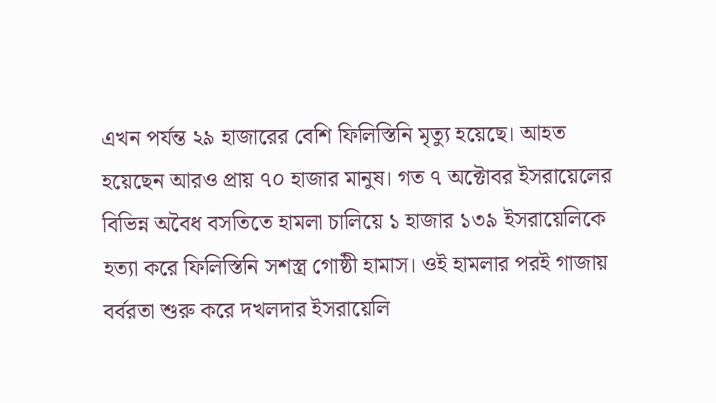এখন পর্যন্ত ২৯ হাজারের বেশি ফিলিস্তিনি মৃত্যু হয়েছে। আহত হয়েছেন আরও প্রায় ৭০ হাজার মানুষ। গত ৭ অক্টোবর ইসরায়েলের বিভিন্ন অবৈধ বসতিতে হামলা চালিয়ে ১ হাজার ১৩৯ ইসরায়েলিকে হত্যা করে ফিলিস্তিনি সশস্ত্র গোষ্ঠী হামাস। ওই হামলার পরই গাজায় বর্বরতা শুরু করে দখলদার ইসরায়েলি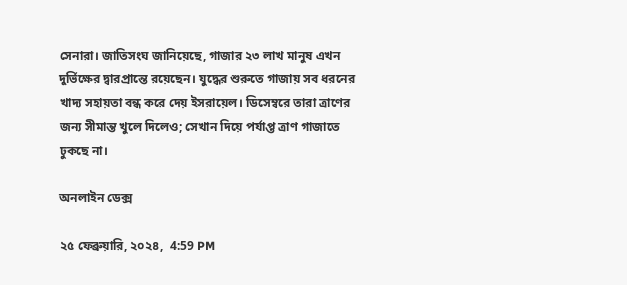সেনারা। জাতিসংঘ জানিয়েছে, গাজার ২৩ লাখ মানুষ এখন দুর্ভিক্ষের দ্বারপ্রান্তে রয়েছেন। যুদ্ধের শুরুতে গাজায় সব ধরনের খাদ্য সহায়তা বন্ধ করে দেয় ইসরায়েল। ডিসেম্বরে তারা ত্রাণের জন্য সীমান্ত খুলে দিলেও; সেখান দিয়ে পর্যাপ্ত ত্রাণ গাজাতে ঢুকছে না।

অনলাইন ডেক্স

২৫ ফেব্রুয়ারি, ২০২৪,  4:59 PM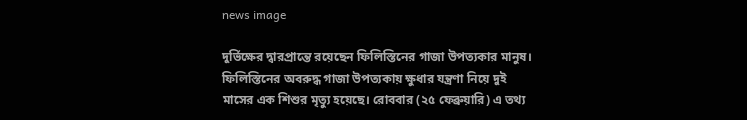news image

দুর্ভিক্ষের দ্বারপ্রান্তে রয়েছেন ফিলিস্তিনের গাজা উপত্যকার মানুষ। ফিলিস্তিনের অবরুদ্ধ গাজা উপত্যকায় ক্ষুধার যন্ত্রণা নিয়ে দুই মাসের এক শিশুর মৃত্যু হয়েছে। রোববার (২৫ ফেব্রুয়ারি) এ তথ্য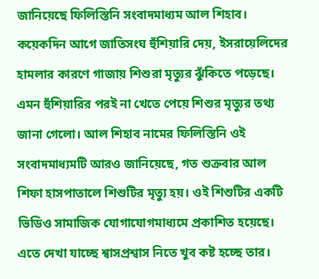জানিয়েছে ফিলিস্তিনি সংবাদমাধ্যম আল শিহাব। কয়েকদিন আগে জাতিসংঘ হুঁশিয়ারি দেয়, ইসরায়েলিদের হামলার কারণে গাজায় শিশুরা মৃত্যুর ঝুঁকিতে পড়েছে। এমন হুঁশিয়ারির পরই না খেতে পেয়ে শিশুর মৃত্যুর তথ্য জানা গেলো। আল শিহাব নামের ফিলিস্তিনি ওই সংবাদমাধ্যমটি আরও জানিয়েছে, গত শুক্রবার আল শিফা হাসপাতালে শিশুটির মৃত্যু হয়। ওই শিশুটির একটি ভিডিও সামাজিক যোগাযোগমাধ্যমে প্রকাশিত হয়েছে। এতে দেখা যাচ্ছে শ্বাসপ্রশ্বাস নিতে খুব কষ্ট হচ্ছে তার।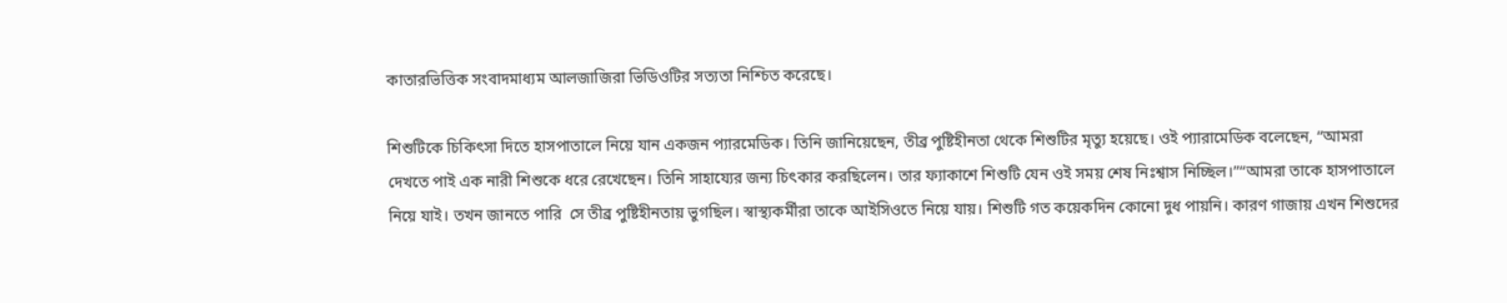কাতারভিত্তিক সংবাদমাধ্যম আলজাজিরা ভিডিওটির সত্যতা নিশ্চিত করেছে।

শিশুটিকে চিকিৎসা দিতে হাসপাতালে নিয়ে যান একজন প্যারমেডিক। তিনি জানিয়েছেন, তীব্র পুষ্টিহীনতা থেকে শিশুটির মৃত্যু হয়েছে। ওই প্যারামেডিক বলেছেন, “আমরা দেখতে পাই এক নারী শিশুকে ধরে রেখেছেন। তিনি সাহায্যের জন্য চিৎকার করছিলেন। তার ফ্যাকাশে শিশুটি যেন ওই সময় শেষ নিঃশ্বাস নিচ্ছিল।”“আমরা তাকে হাসপাতালে নিয়ে যাই। তখন জানতে পারি  সে তীব্র পুষ্টিহীনতায় ভুগছিল। স্বাস্থ্যকর্মীরা তাকে আইসিওতে নিয়ে যায়। শিশুটি গত কয়েকদিন কোনো দুধ পায়নি। কারণ গাজায় এখন শিশুদের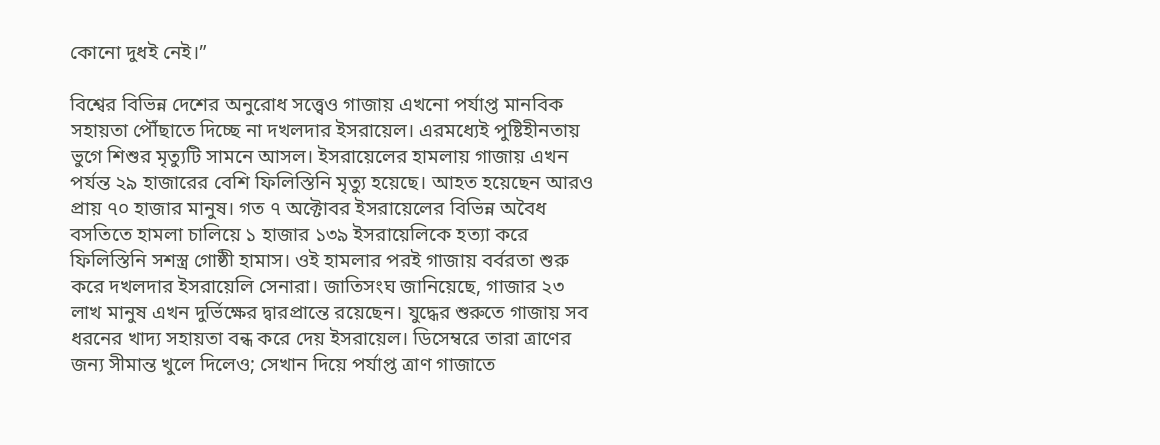কোনো দুধই নেই।”

বিশ্বের বিভিন্ন দেশের অনুরোধ সত্ত্বেও গাজায় এখনো পর্যাপ্ত মানবিক সহায়তা পৌঁছাতে দিচ্ছে না দখলদার ইসরায়েল। এরমধ্যেই পুষ্টিহীনতায় ভুগে শিশুর মৃত্যুটি সামনে আসল। ইসরায়েলের হামলায় গাজায় এখন পর্যন্ত ২৯ হাজারের বেশি ফিলিস্তিনি মৃত্যু হয়েছে। আহত হয়েছেন আরও প্রায় ৭০ হাজার মানুষ। গত ৭ অক্টোবর ইসরায়েলের বিভিন্ন অবৈধ বসতিতে হামলা চালিয়ে ১ হাজার ১৩৯ ইসরায়েলিকে হত্যা করে ফিলিস্তিনি সশস্ত্র গোষ্ঠী হামাস। ওই হামলার পরই গাজায় বর্বরতা শুরু করে দখলদার ইসরায়েলি সেনারা। জাতিসংঘ জানিয়েছে, গাজার ২৩ লাখ মানুষ এখন দুর্ভিক্ষের দ্বারপ্রান্তে রয়েছেন। যুদ্ধের শুরুতে গাজায় সব ধরনের খাদ্য সহায়তা বন্ধ করে দেয় ইসরায়েল। ডিসেম্বরে তারা ত্রাণের জন্য সীমান্ত খুলে দিলেও; সেখান দিয়ে পর্যাপ্ত ত্রাণ গাজাতে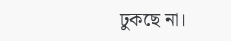ঢুকছে না।